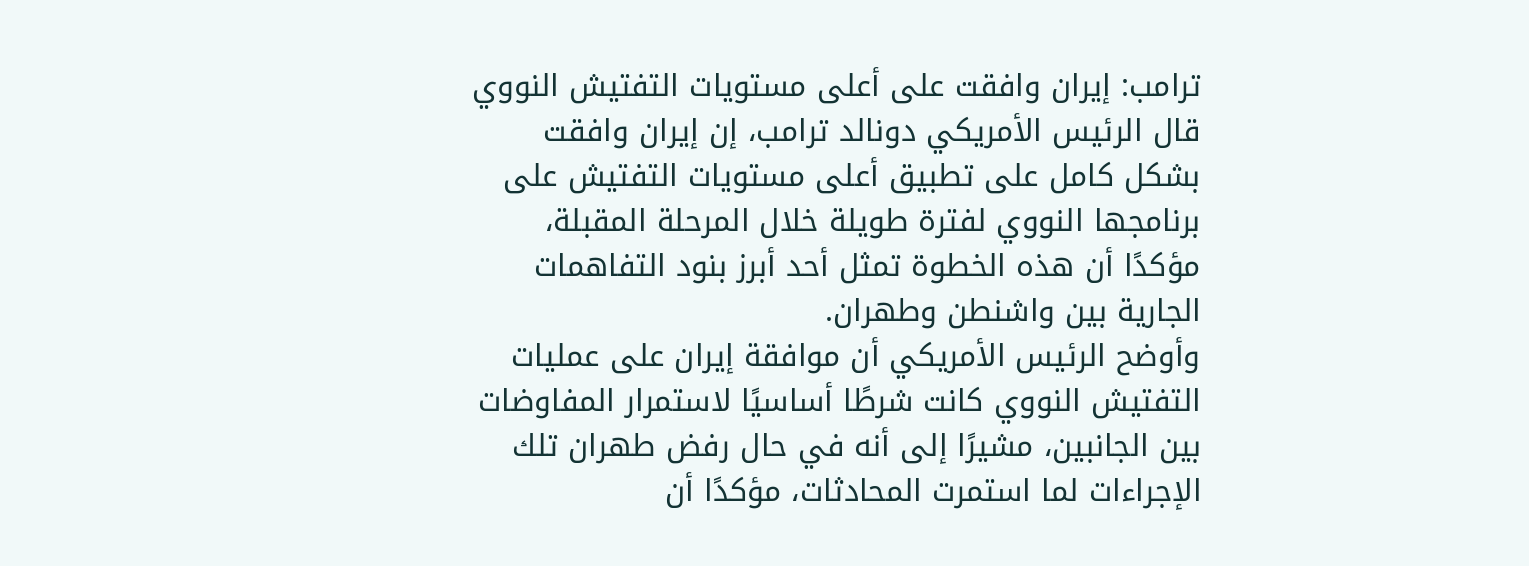ترامب: إيران وافقت على أعلى مستويات التفتيش النووي
قال الرئيس الأمريكي دونالد ترامب، إن إيران وافقت بشكل كامل على تطبيق أعلى مستويات التفتيش على برنامجها النووي لفترة طويلة خلال المرحلة المقبلة، مؤكدًا أن هذه الخطوة تمثل أحد أبرز بنود التفاهمات الجارية بين واشنطن وطهران.
وأوضح الرئيس الأمريكي أن موافقة إيران على عمليات التفتيش النووي كانت شرطًا أساسيًا لاستمرار المفاوضات بين الجانبين، مشيرًا إلى أنه في حال رفض طهران تلك الإجراءات لما استمرت المحادثات، مؤكدًا أن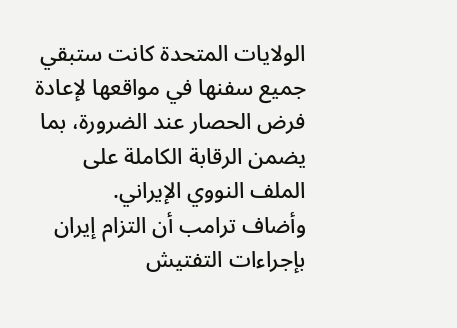الولايات المتحدة كانت ستبقي جميع سفنها في مواقعها لإعادة فرض الحصار عند الضرورة، بما يضمن الرقابة الكاملة على الملف النووي الإيراني.
وأضاف ترامب أن التزام إيران بإجراءات التفتيش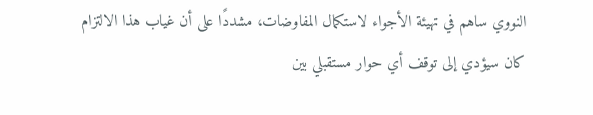النووي ساهم في تهيئة الأجواء لاستكمال المفاوضات، مشددًا على أن غياب هذا الالتزام كان سيؤدي إلى توقف أي حوار مستقبلي بين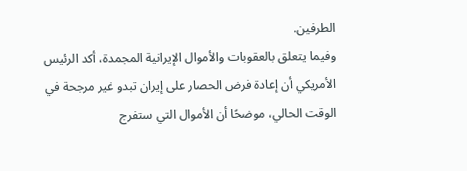الطرفين.
وفيما يتعلق بالعقوبات والأموال الإيرانية المجمدة، أكد الرئيس الأمريكي أن إعادة فرض الحصار على إيران تبدو غير مرجحة في الوقت الحالي، موضحًا أن الأموال التي ستفرج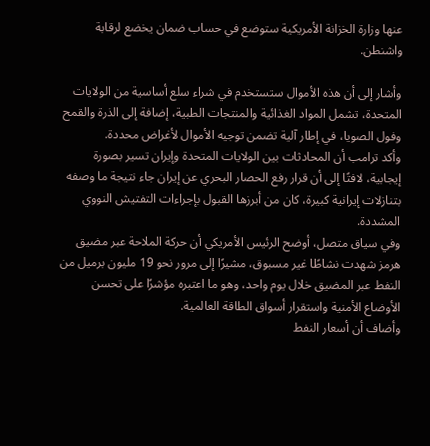عنها وزارة الخزانة الأمريكية ستوضع في حساب ضمان يخضع لرقابة واشنطن.

وأشار إلى أن هذه الأموال ستستخدم في شراء سلع أساسية من الولايات المتحدة، تشمل المواد الغذائية والمنتجات الطبية، إضافة إلى الذرة والقمح وفول الصويا، في إطار آلية تضمن توجيه الأموال لأغراض محددة.
وأكد ترامب أن المحادثات بين الولايات المتحدة وإيران تسير بصورة إيجابية، لافتًا إلى أن قرار رفع الحصار البحري عن إيران جاء نتيجة ما وصفه بتنازلات إيرانية كبيرة، كان من أبرزها القبول بإجراءات التفتيش النووي المشددة.
وفي سياق متصل، أوضح الرئيس الأمريكي أن حركة الملاحة عبر مضيق هرمز شهدت نشاطًا غير مسبوق، مشيرًا إلى مرور نحو 19 مليون برميل من النفط عبر المضيق خلال يوم واحد، وهو ما اعتبره مؤشرًا على تحسن الأوضاع الأمنية واستقرار أسواق الطاقة العالمية.
وأضاف أن أسعار النفط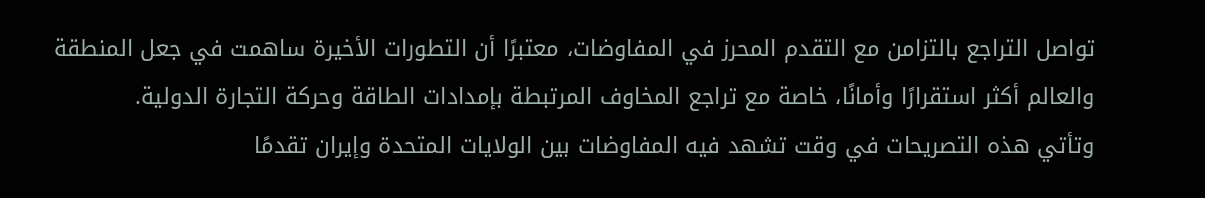تواصل التراجع بالتزامن مع التقدم المحرز في المفاوضات، معتبرًا أن التطورات الأخيرة ساهمت في جعل المنطقة والعالم أكثر استقرارًا وأمانًا، خاصة مع تراجع المخاوف المرتبطة بإمدادات الطاقة وحركة التجارة الدولية.
وتأتي هذه التصريحات في وقت تشهد فيه المفاوضات بين الولايات المتحدة وإيران تقدمًا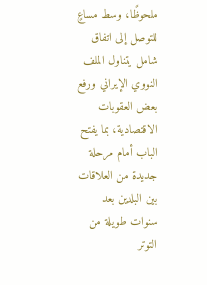ملحوظًا، وسط مساعٍ للتوصل إلى اتفاق شامل يتناول الملف النووي الإيراني ورفع بعض العقوبات الاقتصادية، بما يفتح الباب أمام مرحلة جديدة من العلاقات بين البلدين بعد سنوات طويلة من التوتر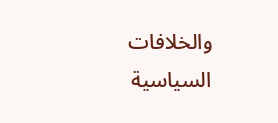والخلافات السياسية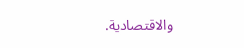والاقتصادية.